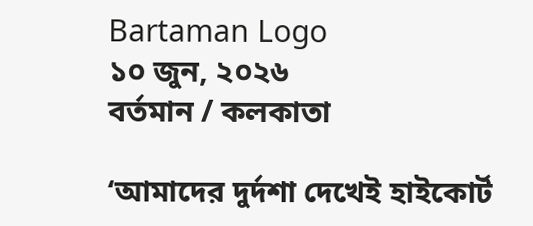Bartaman Logo
১০ জুন, ২০২৬
বর্তমান / কলকাতা

‘আমাদের দুর্দশা দেখেই হাইকোর্ট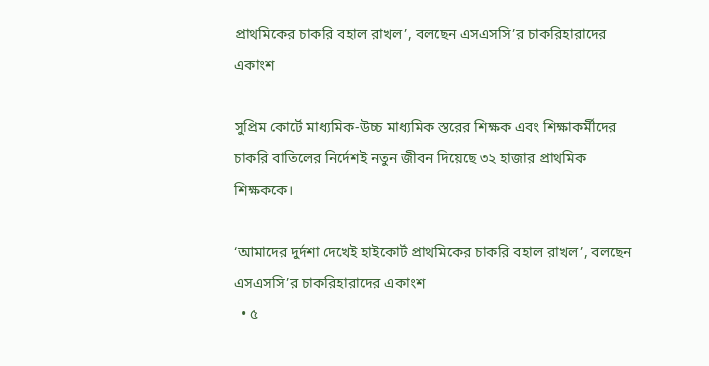প্রাথমিকের চাকরি বহাল রাখল’, বলছেন এসএসসি’র চাকরিহারাদের একাংশ

সুপ্রিম কোর্টে মাধ্যমিক-উচ্চ মাধ্যমিক স্তরের শিক্ষক এবং শিক্ষাকর্মীদের চাকরি বাতিলের নির্দেশই নতুন জীবন দিয়েছে ৩২ হাজার প্রাথমিক শিক্ষককে।

‘আমাদের দুর্দশা দেখেই হাইকোর্ট প্রাথমিকের চাকরি বহাল রাখল’, বলছেন এসএসসি’র চাকরিহারাদের একাংশ
  • ৫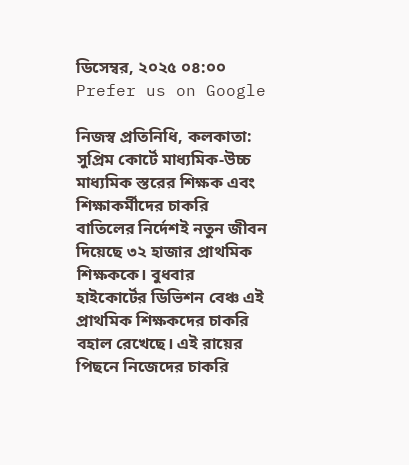ডিসেম্বর, ২০২৫ ০৪:০০
Prefer us on Google

নিজস্ব প্রতিনিধি, কলকাতা: সুপ্রিম কোর্টে মাধ্যমিক-উচ্চ মাধ্যমিক স্তরের শিক্ষক এবং শিক্ষাকর্মীদের চাকরি বাতিলের নির্দেশই নতুন জীবন দিয়েছে ৩২ হাজার প্রাথমিক শিক্ষককে। বুধবার হাইকোর্টের ডিভিশন বেঞ্চ এই প্রাথমিক শিক্ষকদের চাকরি বহাল রেখেছে। এই রায়ের পিছনে নিজেদের চাকরি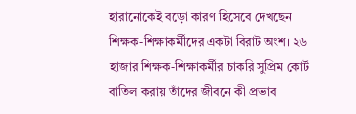হারানোকেই বড়ো কারণ হিসেবে দেখছেন শিক্ষক-শিক্ষাকর্মীদের একটা বিরাট অংশ। ২৬ হাজার শিক্ষক-শিক্ষাকর্মীর চাকরি সুপ্রিম কোর্ট বাতিল করায় তাঁদের জীবনে কী প্রভাব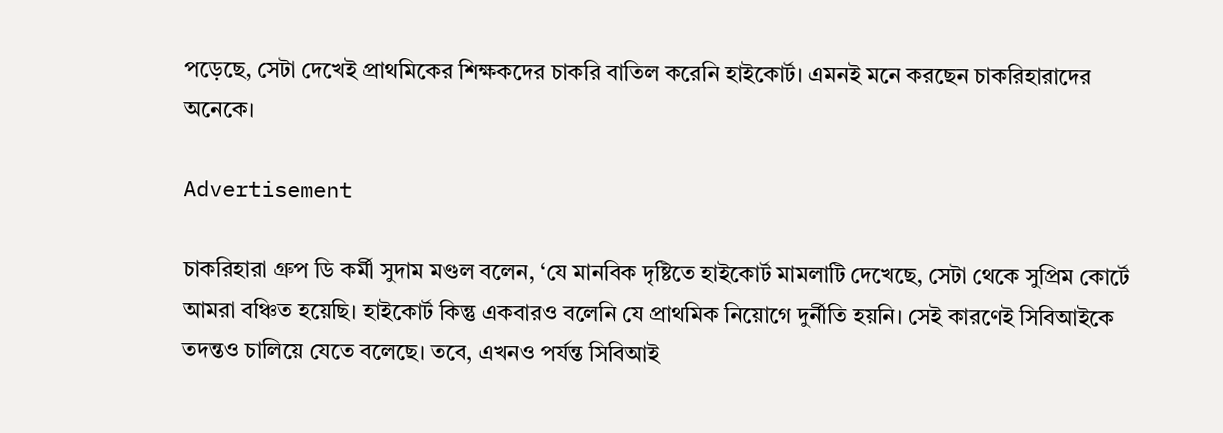পড়েছে, সেটা দেখেই প্রাথমিকের শিক্ষকদের চাকরি বাতিল করেনি হাইকোর্ট। এমনই মনে করছেন চাকরিহারাদের অনেকে।

Advertisement

চাকরিহারা গ্রুপ ডি কর্মী সুদাম মণ্ডল বলেন, ‘যে মানবিক দৃষ্টিতে হাইকোর্ট মামলাটি দেখেছে, সেটা থেকে সুপ্রিম কোর্টে আমরা বঞ্চিত হয়েছি। হাইকোর্ট কিন্তু একবারও বলেনি যে প্রাথমিক নিয়োগে দুর্নীতি হয়নি। সেই কারণেই সিবিআইকে তদন্তও চালিয়ে যেতে বলেছে। তবে, এখনও পর্যন্ত সিবিআই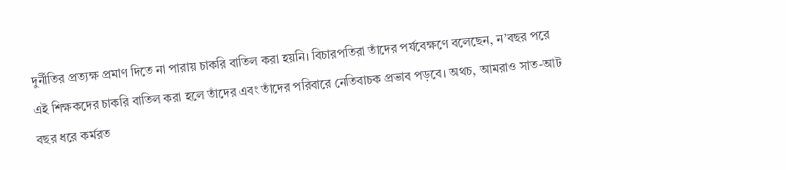দুর্নীতির প্রত্যক্ষ প্রমাণ দিতে না পারায় চাকরি বাতিল করা হয়নি। বিচারপতিরা তাঁদের পর্যবেক্ষণে বলেছেন, ন’বছর পরে এই শিক্ষকদের চাকরি বাতিল করা হলে তাঁদের এবং তাঁদের পরিবারে নেতিবাচক প্রভাব পড়বে। অথচ, আমরাও সাত-আট বছর ধরে কর্মরত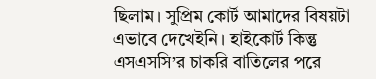ছিলাম। সুপ্রিম কোর্ট আমাদের বিষয়টা এভাবে দেখেইনি। হাইকোর্ট কিন্তু এসএসসি’র চাকরি বাতিলের পরে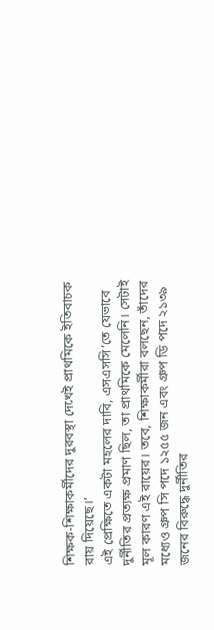শিক্ষক-শিক্ষাকর্মীদের দুরবস্থা দেখেই প্রাথমিকে ইতিবাচক রায় দিয়েছে।’
এই প্রেক্ষিতে একটা মহলের দাবি, এসএসসি’তে যেভাবে দুর্নীতির প্রত্যক্ষ প্রমাণ ছিল, তা প্রাথমিকে মেলেনি। সেটাই মূল কারণ এই রায়ের। তবে, শিক্ষাকর্মীরা বলছেন, তাঁদের মধ্যেও গ্রুপ সি পদে ১২৫৫ জন এবং গ্রুপ ডি পদে ২১৩৯ জনের বিরুদ্ধে দুর্নীতির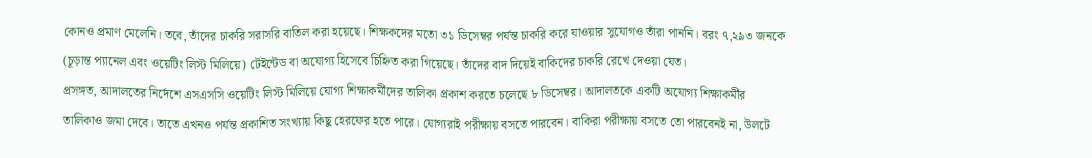কোনও প্রমাণ মেলেনি। তবে, তাঁদের চাকরি সরাসরি বাতিল করা হয়েছে। শিক্ষকদের মতো ৩১ ডিসেম্বর পর্যন্ত চাকরি করে যাওয়ার সুযোগও তাঁরা পাননি। বরং ৭,২৯৩ জনকে (চূড়ান্ত প্যানেল এবং ওয়েটিং লিস্ট মিলিয়ে) টেইন্টেড বা অযোগ্য হিসেবে চিহ্নিত করা গিয়েছে। তাঁদের বাদ দিয়েই বাকিদের চাকরি রেখে দেওয়া যেত।
প্রসঙ্গত, আদালতের নির্দেশে এসএসসি ওয়েটিং লিস্ট মিলিয়ে যোগ্য শিক্ষাকর্মীদের তালিকা প্রকাশ করতে চলেছে ৮ ডিসেম্বর। আদালতকে একটি অযোগ্য শিক্ষাকর্মীর তালিকাও জমা দেবে। তাতে এখনও পর্যন্ত প্রকাশিত সংখ্যায় কিছু হেরফের হতে পারে। যোগ‌্যরাই পরীক্ষায় বসতে পারবেন। বাকিরা পরীক্ষায় বসতে তো পারবেনই না, উলটে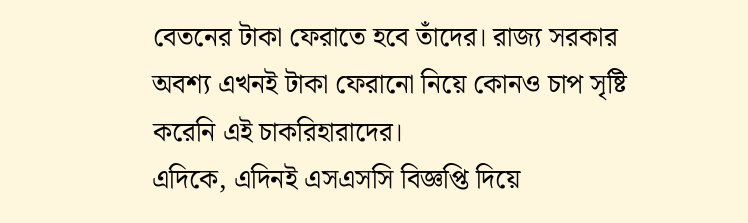বেতনের টাকা ফেরাতে হবে তাঁদের। রাজ্য সরকার অবশ্য এখনই টাকা ফেরানো নিয়ে কোনও চাপ সৃষ্টি করেনি এই চাকরিহারাদের।
এদিকে, এদিনই এসএসসি বিজ্ঞপ্তি দিয়ে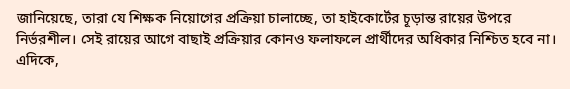জানিয়েছে, তারা যে শিক্ষক নিয়োগের প্রক্রিয়া চালাচ্ছে, তা হাইকোর্টের চূড়ান্ত রায়ের উপরে নির্ভরশীল। সেই রায়ের আগে বাছাই প্রক্রিয়ার কোনও ফলাফলে প্রার্থীদের অধিকার নিশ্চিত হবে না। এদিকে,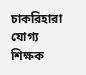চাকরিহারা যোগ্য শিক্ষক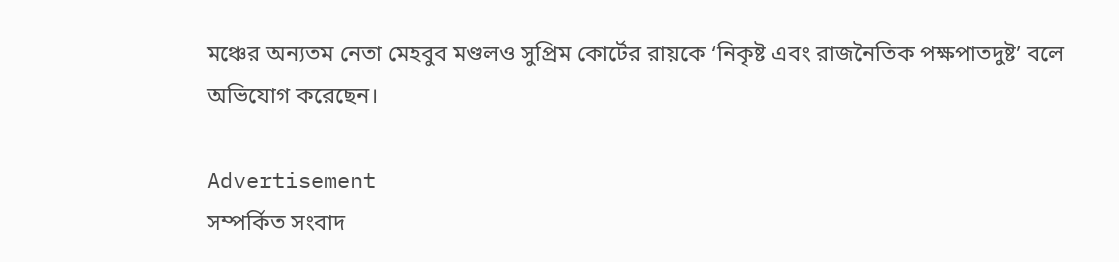মঞ্চের অন্যতম নেতা মেহবুব মণ্ডলও সুপ্রিম কোর্টের রায়কে ‘নিকৃষ্ট এবং রাজনৈতিক পক্ষপাতদুষ্ট’ বলে অভিযোগ করেছেন।

Advertisement
সম্পর্কিত সংবাদ